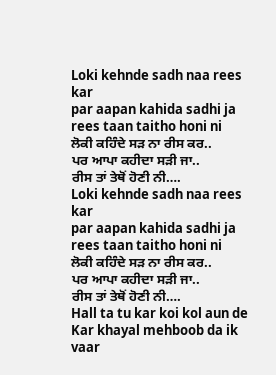Loki kehnde sadh naa rees kar
par aapan kahida sadhi ja
rees taan taitho honi ni
ਲੋਕੀ ਕਹਿੰਦੇ ਸੜ ਨਾ ਰੀਸ ਕਰ..
ਪਰ ਆਪਾ ਕਹੀਦਾ ਸੜੀ ਜਾ..
ਰੀਸ ਤਾਂ ਤੇਥੋਂ ਹੋਣੀ ਨੀ….
Loki kehnde sadh naa rees kar
par aapan kahida sadhi ja
rees taan taitho honi ni
ਲੋਕੀ ਕਹਿੰਦੇ ਸੜ ਨਾ ਰੀਸ ਕਰ..
ਪਰ ਆਪਾ ਕਹੀਦਾ ਸੜੀ ਜਾ..
ਰੀਸ ਤਾਂ ਤੇਥੋਂ ਹੋਣੀ ਨੀ….
Hall ta tu kar koi kol aun de
Kar khayal mehboob da ik vaar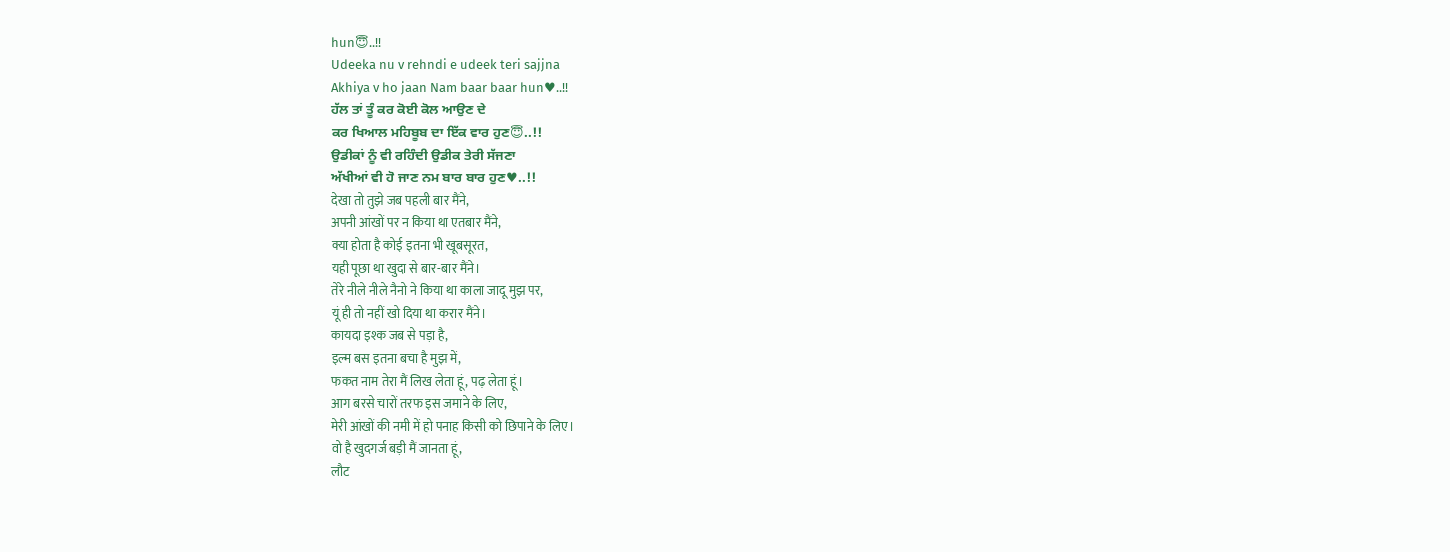hun😇..!!
Udeeka nu v rehndi e udeek teri sajjna
Akhiya v ho jaan Nam baar baar hun♥..!!
ਹੱਲ ਤਾਂ ਤੂੰ ਕਰ ਕੋਈ ਕੋਲ ਆਉਣ ਦੇ
ਕਰ ਖਿਆਲ ਮਹਿਬੂਬ ਦਾ ਇੱਕ ਵਾਰ ਹੁਣ😇..!!
ਉਡੀਕਾਂ ਨੂੰ ਵੀ ਰਹਿੰਦੀ ਉਡੀਕ ਤੇਰੀ ਸੱਜਣਾ
ਅੱਖੀਆਂ ਵੀ ਹੋ ਜਾਣ ਨਮ ਬਾਰ ਬਾਰ ਹੁਣ♥..!!
देखा तो तुझे जब पहली बार मैंने,
अपनी आंखों पर न किया था एतबार मैंने,
क्या होता है कोई इतना भी खूबसूरत,
यही पूछा था खुदा से बार-बार मैंने।
तेरे नीले नीले नैनो ने किया था काला जादू मुझ पर,
यूं ही तो नहीं खो दिया था करार मैंने।
कायदा इश्क जब से पड़ा है,
इल्म बस इतना बचा है मुझ में,
फकत नाम तेरा मैं लिख लेता हूं, पढ़ लेता हूं।
आग बरसे चारों तरफ इस जमाने के लिए,
मेरी आंखों की नमी में हो पनाह किसी को छिपाने के लिए।
वो है खुदगर्ज बड़ी मैं जानता हूं,
लौट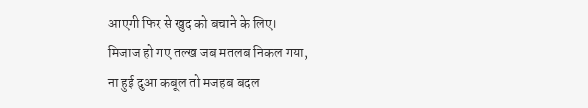आएगी फिर से खुद को बचाने के लिए।
मिजाज हो गए तल्ख जब मतलब निकल गया,
ना हुई दुआ कबूल तो मजहब बदल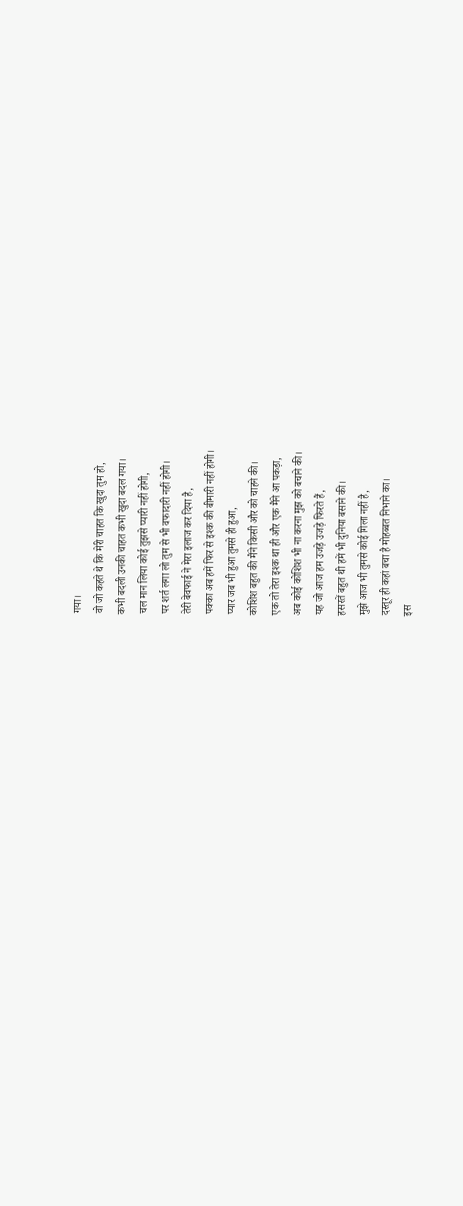गया।
वो जो कहते थे कि मेरी चाहत कि खुदा तुम हो,
कभी बदली उनकी चाहत कभी खुदा बदल गया।
चल मान लिया कोई तुझसे प्यारी नहीं होगी,
पर शर्त लगा लो तुम से भी वफादारी नहीं होगी।
तेरी बेवफाई ने मेरा इलाज कर दिया है,
पक्का अब हमें फिर से इश्क की बीमारी नहीं होगी।
प्यार जब भी हुआ तुमसे ही हुआ,
कोशिश बहुत की मैंने किसी और को चाहने की।
एक तो तेरा इश्क था ही और एक मैंने आ पकड़ा,
अब कोई कोशिश भी ना करना मुझ को बचाने की।
यह जो आज हम उजड़े उजड़े फिरते हैं,
हसरतें बहुत थी हमें भी दुनिया बसाने की।
मुझे आज भी तुमसे कोई गिला नहीं है,
दस्तूर ही कहां बचा है मोहब्बत निभाने का।
इस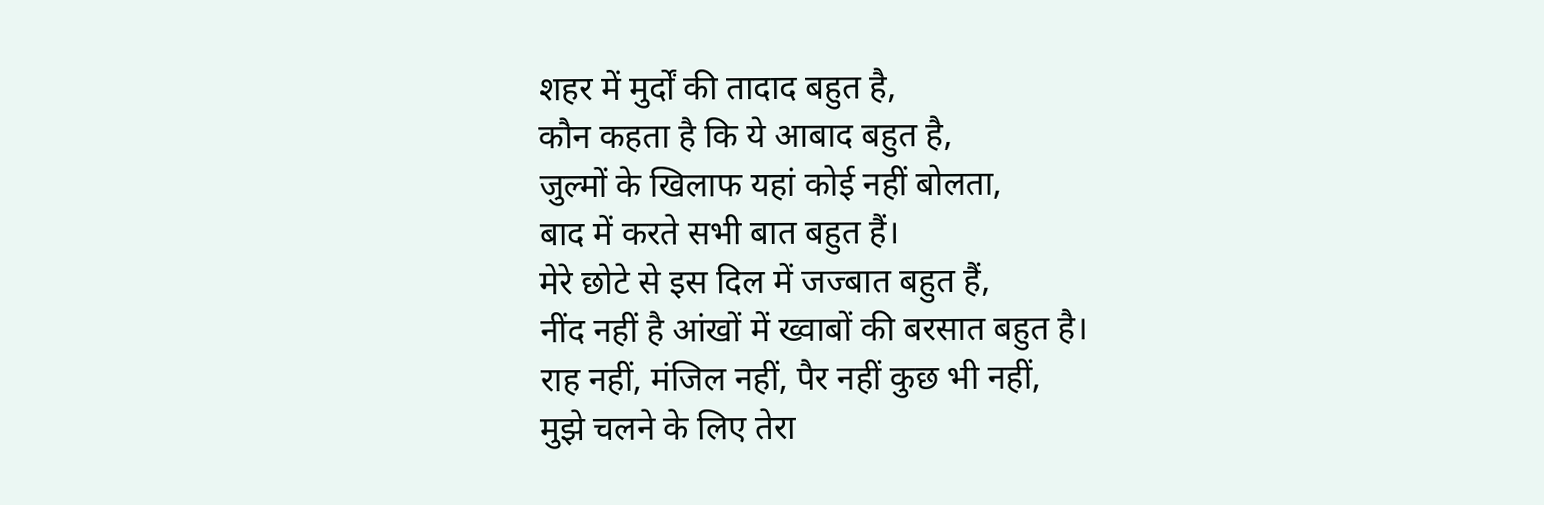शहर में मुर्दों की तादाद बहुत है,
कौन कहता है कि ये आबाद बहुत है,
जुल्मों के खिलाफ यहां कोई नहीं बोलता,
बाद में करते सभी बात बहुत हैं।
मेरे छोटे से इस दिल में जज्बात बहुत हैं,
नींद नहीं है आंखों में ख्वाबों की बरसात बहुत है।
राह नहीं, मंजिल नहीं, पैर नहीं कुछ भी नहीं,
मुझे चलने के लिए तेरा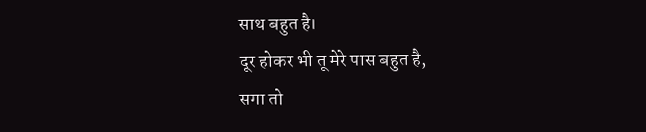साथ बहुत है।
दूर होकर भी तू मेरे पास बहुत है,
सगा तो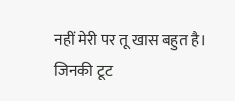नहीं मेरी पर तू खास बहुत है।
जिनकी टूट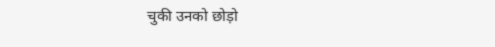चुकी उनको छोड़ो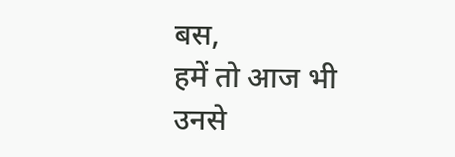बस,
हमें तो आज भी उनसे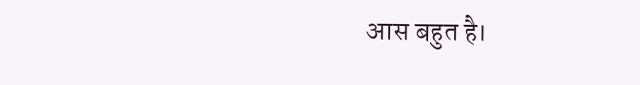आस बहुत है।